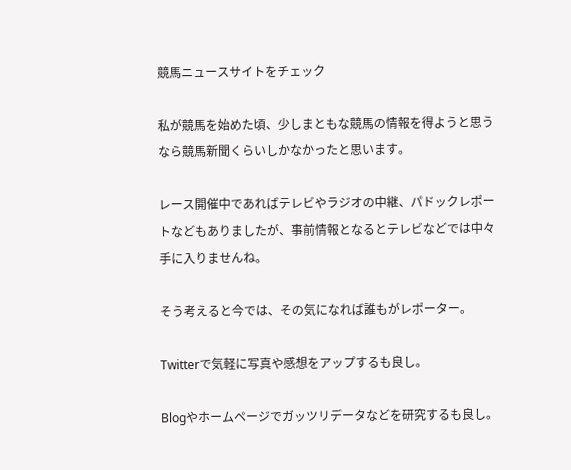競馬ニュースサイトをチェック

私が競馬を始めた頃、少しまともな競馬の情報を得ようと思うなら競馬新聞くらいしかなかったと思います。

レース開催中であればテレビやラジオの中継、パドックレポートなどもありましたが、事前情報となるとテレビなどでは中々手に入りませんね。

そう考えると今では、その気になれば誰もがレポーター。

Twitterで気軽に写真や感想をアップするも良し。

Blogやホームページでガッツリデータなどを研究するも良し。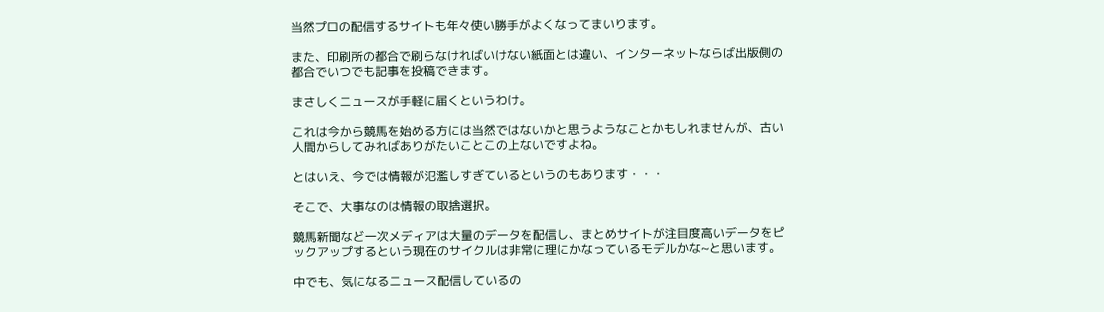当然プロの配信するサイトも年々使い勝手がよくなってまいります。

また、印刷所の都合で刷らなければいけない紙面とは違い、インターネットならば出版側の都合でいつでも記事を投稿できます。

まさしくニュースが手軽に届くというわけ。

これは今から競馬を始める方には当然ではないかと思うようなことかもしれませんが、古い人間からしてみればありがたいことこの上ないですよね。

とはいえ、今では情報が氾濫しすぎているというのもあります・・・

そこで、大事なのは情報の取捨選択。

競馬新聞など一次メディアは大量のデータを配信し、まとめサイトが注目度高いデータをピックアップするという現在のサイクルは非常に理にかなっているモデルかな~と思います。

中でも、気になるニュース配信しているの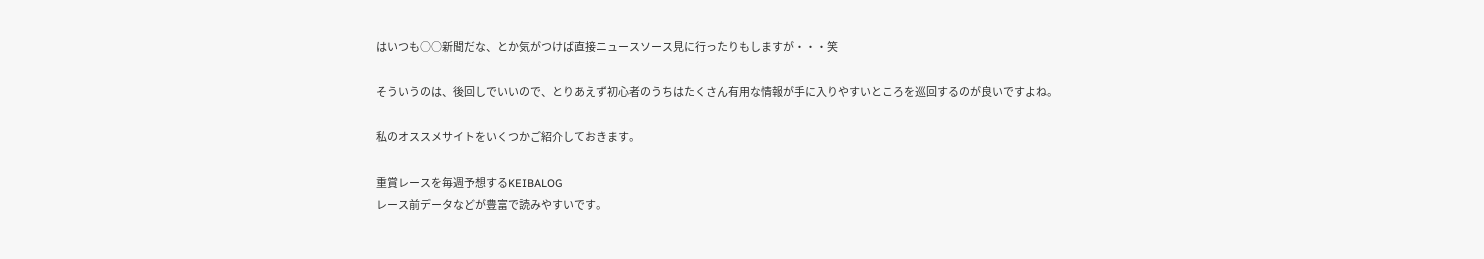はいつも○○新聞だな、とか気がつけば直接ニュースソース見に行ったりもしますが・・・笑

そういうのは、後回しでいいので、とりあえず初心者のうちはたくさん有用な情報が手に入りやすいところを巡回するのが良いですよね。

私のオススメサイトをいくつかご紹介しておきます。

重賞レースを毎週予想するKEIBALOG
レース前データなどが豊富で読みやすいです。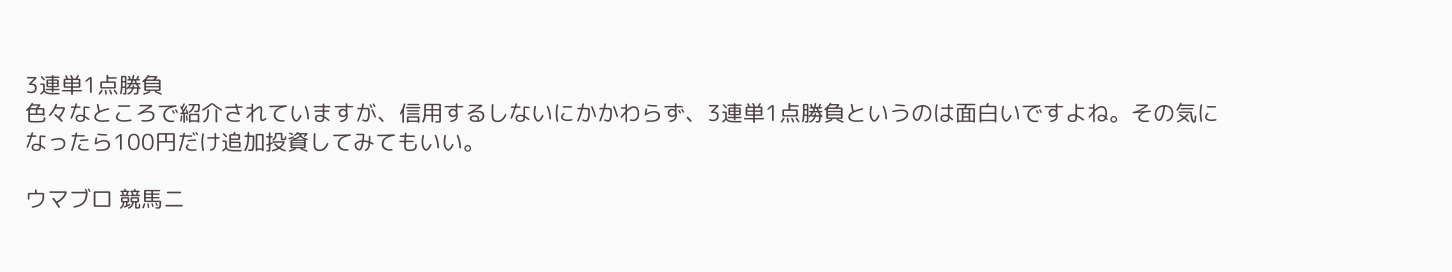3連単1点勝負
色々なところで紹介されていますが、信用するしないにかかわらず、3連単1点勝負というのは面白いですよね。その気になったら100円だけ追加投資してみてもいい。

ウマブロ 競馬ニ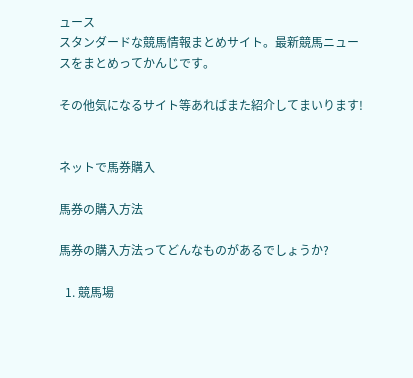ュース
スタンダードな競馬情報まとめサイト。最新競馬ニュースをまとめってかんじです。

その他気になるサイト等あればまた紹介してまいります!


ネットで馬券購入

馬券の購入方法

馬券の購入方法ってどんなものがあるでしょうか?

  1. 競馬場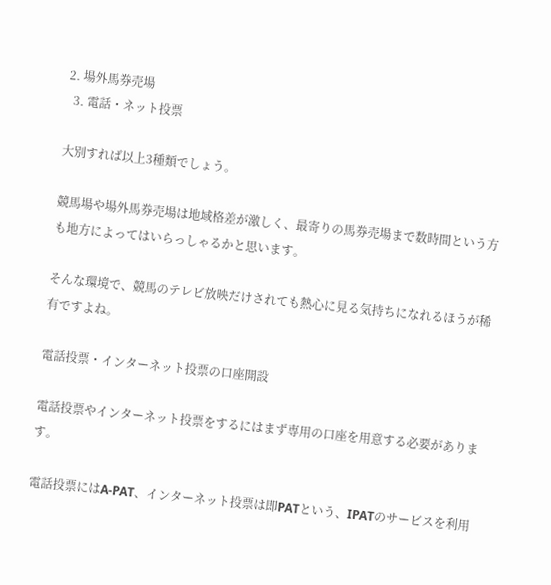2. 場外馬券売場
  3. 電話・ネット投票

大別すれば以上3種類でしょう。

競馬場や場外馬券売場は地域格差が激しく、最寄りの馬券売場まで数時間という方も地方によってはいらっしゃるかと思います。

そんな環境で、競馬のテレビ放映だけされても熱心に見る気持ちになれるほうが稀有ですよね。

電話投票・インターネット投票の口座開設

電話投票やインターネット投票をするにはまず専用の口座を用意する必要があります。

電話投票にはA-PAT、インターネット投票は即PATという、IPATのサービスを利用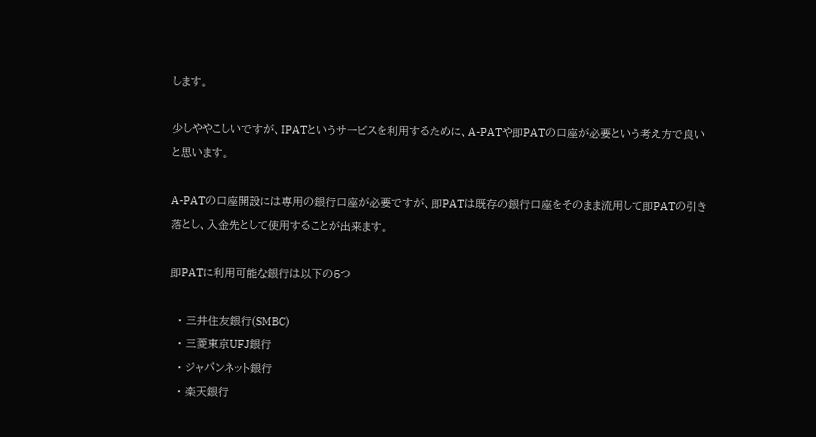します。

少しややこしいですが、IPATというサービスを利用するために、A-PATや即PATの口座が必要という考え方で良いと思います。

A-PATの口座開設には専用の銀行口座が必要ですが、即PATは既存の銀行口座をそのまま流用して即PATの引き落とし、入金先として使用することが出来ます。

即PATに利用可能な銀行は以下の5つ

  • 三井住友銀行(SMBC)
  • 三菱東京UFJ銀行
  • ジャパンネット銀行
  • 楽天銀行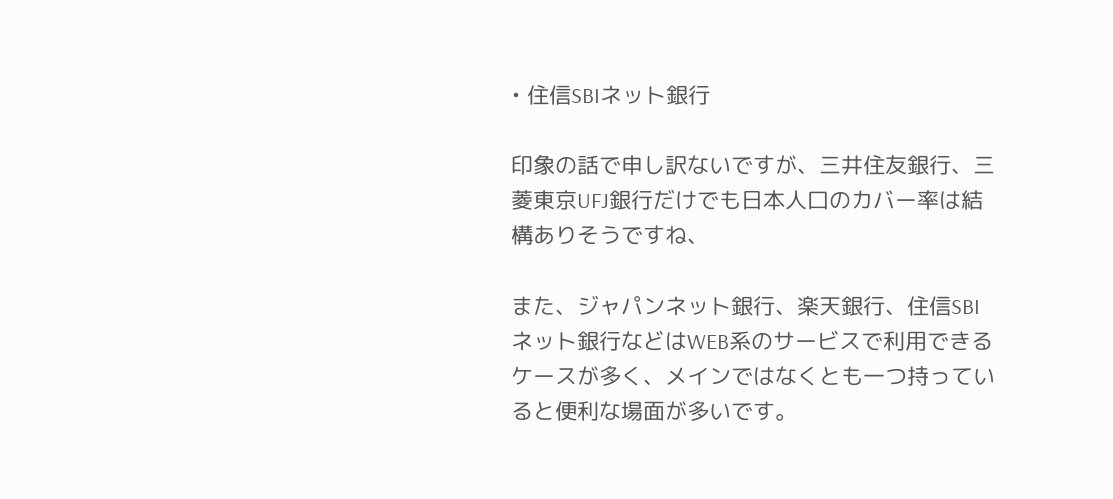• 住信SBIネット銀行

印象の話で申し訳ないですが、三井住友銀行、三菱東京UFJ銀行だけでも日本人口のカバー率は結構ありそうですね、

また、ジャパンネット銀行、楽天銀行、住信SBIネット銀行などはWEB系のサービスで利用できるケースが多く、メインではなくとも一つ持っていると便利な場面が多いです。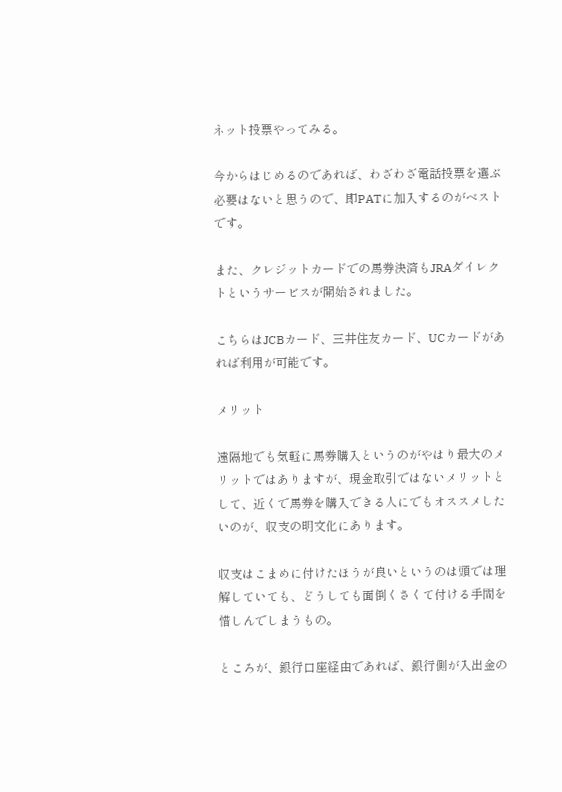ネット投票やってみる。

今からはじめるのであれば、わざわざ電話投票を選ぶ必要はないと思うので、即PATに加入するのがベストです。

また、クレジットカードでの馬券決済もJRAダイレクトというサービスが開始されました。

こちらはJCBカード、三井住友カード、UCカードがあれば利用が可能です。

メリット

遠隔地でも気軽に馬券購入というのがやはり最大のメリットではありますが、現金取引ではないメリットとして、近くで馬券を購入できる人にでもオススメしたいのが、収支の明文化にあります。

収支はこまめに付けたほうが良いというのは頭では理解していても、どうしても面倒くさくて付ける手間を惜しんでしまうもの。

ところが、銀行口座経由であれば、銀行側が入出金の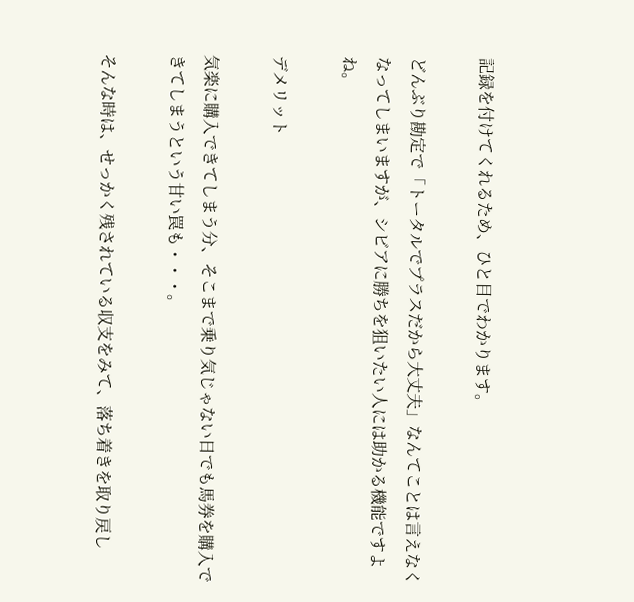記録を付けてくれるため、ひと目でわかります。

どんぶり勘定で「トータルでプラスだから大丈夫」なんてことは言えなくなってしまいますが、シビアに勝ちを狙いたい人には助かる機能ですよね。

デメリット

気楽に購入できてしまう分、そこまで乗り気じゃない日でも馬券を購入できてしまうという甘い罠も・・・。

そんな時は、せっかく残されている収支をみて、落ち着きを取り戻し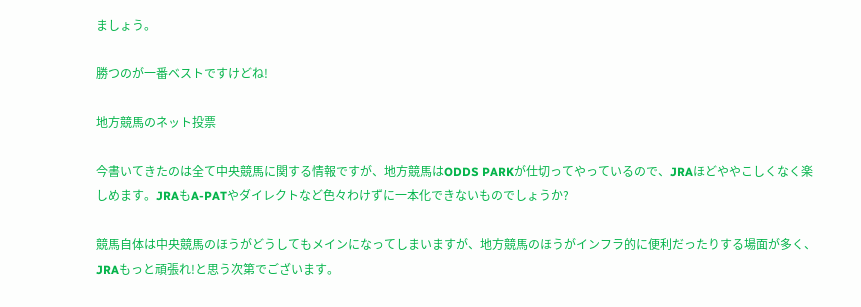ましょう。

勝つのが一番ベストですけどね!

地方競馬のネット投票

今書いてきたのは全て中央競馬に関する情報ですが、地方競馬はODDS PARKが仕切ってやっているので、JRAほどややこしくなく楽しめます。JRAもA-PATやダイレクトなど色々わけずに一本化できないものでしょうか?

競馬自体は中央競馬のほうがどうしてもメインになってしまいますが、地方競馬のほうがインフラ的に便利だったりする場面が多く、JRAもっと頑張れ!と思う次第でございます。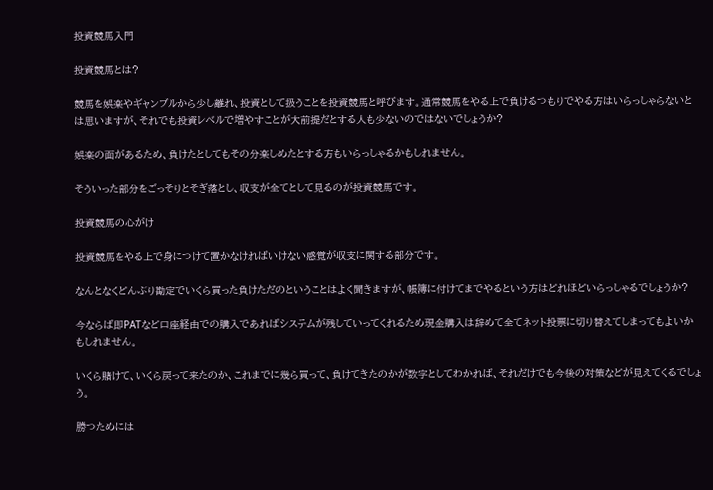投資競馬入門

投資競馬とは?

競馬を娯楽やギャンブルから少し離れ、投資として扱うことを投資競馬と呼びます。通常競馬をやる上で負けるつもりでやる方はいらっしゃらないとは思いますが、それでも投資レベルで増やすことが大前提だとする人も少ないのではないでしょうか?

娯楽の面があるため、負けたとしてもその分楽しめたとする方もいらっしゃるかもしれません。

そういった部分をごっそりとそぎ落とし、収支が全てとして見るのが投資競馬です。

投資競馬の心がけ

投資競馬をやる上で身につけて置かなければいけない感覚が収支に関する部分です。

なんとなくどんぶり勘定でいくら買った負けただのということはよく聞きますが、帳簿に付けてまでやるという方はどれほどいらっしゃるでしょうか?

今ならば即PATなど口座経由での購入であればシステムが残していってくれるため現金購入は辞めて全てネット投票に切り替えてしまってもよいかもしれません。

いくら賭けて、いくら戻って来たのか、これまでに幾ら買って、負けてきたのかが数字としてわかれば、それだけでも今後の対策などが見えてくるでしょう。

勝つためには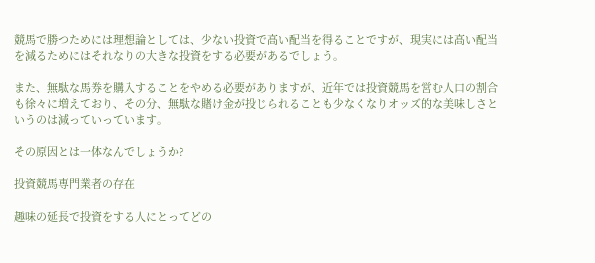競馬で勝つためには理想論としては、少ない投資で高い配当を得ることですが、現実には高い配当を減るためにはそれなりの大きな投資をする必要があるでしょう。

また、無駄な馬券を購入することをやめる必要がありますが、近年では投資競馬を営む人口の割合も徐々に増えており、その分、無駄な賭け金が投じられることも少なくなりオッズ的な美味しさというのは減っていっています。

その原因とは一体なんでしょうか?

投資競馬専門業者の存在

趣味の延長で投資をする人にとってどの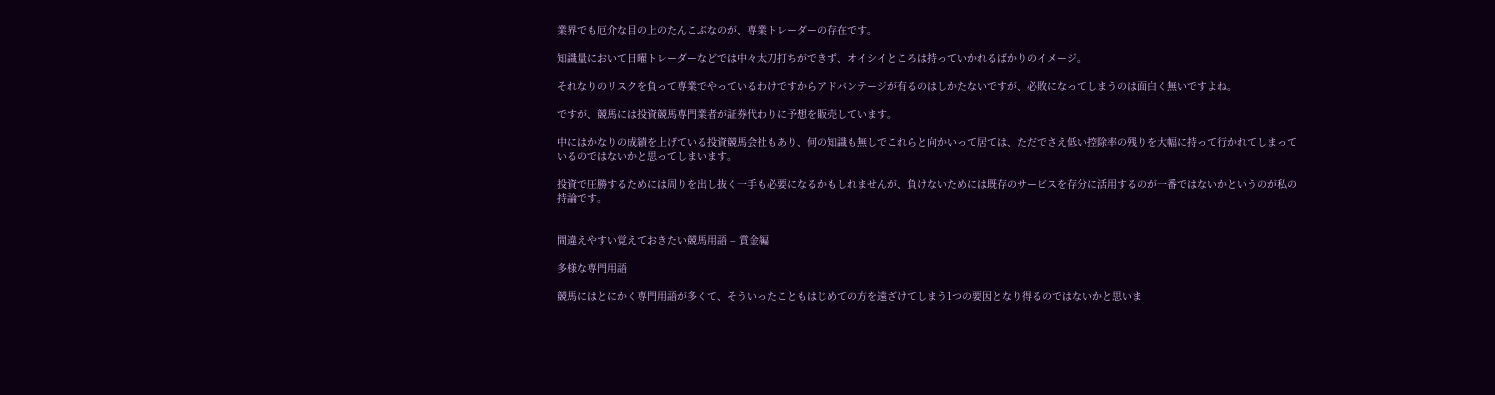業界でも厄介な目の上のたんこぶなのが、専業トレーダーの存在です。

知識量において日曜トレーダーなどでは中々太刀打ちができず、オイシイところは持っていかれるばかりのイメージ。

それなりのリスクを負って専業でやっているわけですからアドバンテージが有るのはしかたないですが、必敗になってしまうのは面白く無いですよね。

ですが、競馬には投資競馬専門業者が証券代わりに予想を販売しています。

中にはかなりの成績を上げている投資競馬会社もあり、何の知識も無しでこれらと向かいって居ては、ただでさえ低い控除率の残りを大幅に持って行かれてしまっているのではないかと思ってしまいます。

投資で圧勝するためには周りを出し抜く一手も必要になるかもしれませんが、負けないためには既存のサービスを存分に活用するのが一番ではないかというのが私の持論です。


間違えやすい覚えておきたい競馬用語 – 賞金編

多様な専門用語

競馬にはとにかく専門用語が多くて、そういったこともはじめての方を遠ざけてしまう1つの要因となり得るのではないかと思いま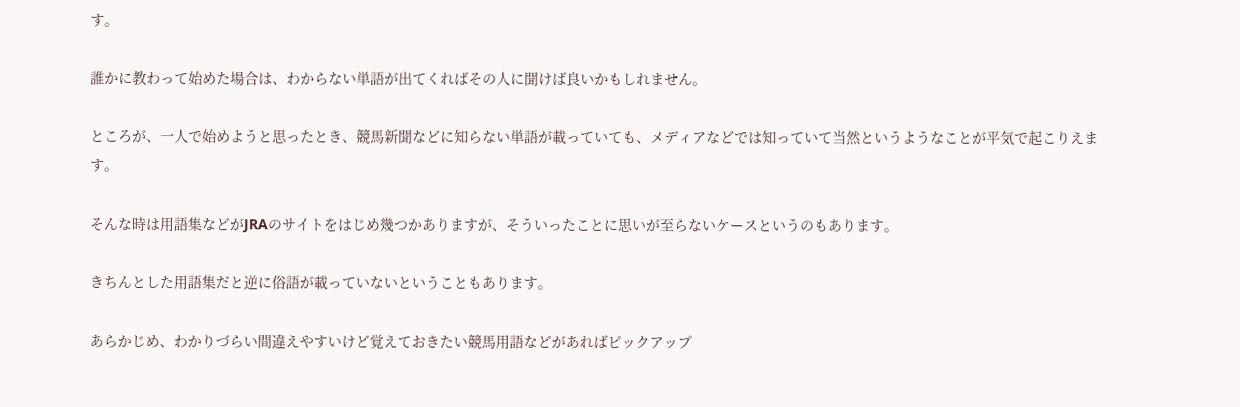す。

誰かに教わって始めた場合は、わからない単語が出てくればその人に聞けば良いかもしれません。

ところが、一人で始めようと思ったとき、競馬新聞などに知らない単語が載っていても、メディアなどでは知っていて当然というようなことが平気で起こりえます。

そんな時は用語集などがJRAのサイトをはじめ幾つかありますが、そういったことに思いが至らないケースというのもあります。

きちんとした用語集だと逆に俗語が載っていないということもあります。

あらかじめ、わかりづらい間違えやすいけど覚えておきたい競馬用語などがあればピックアップ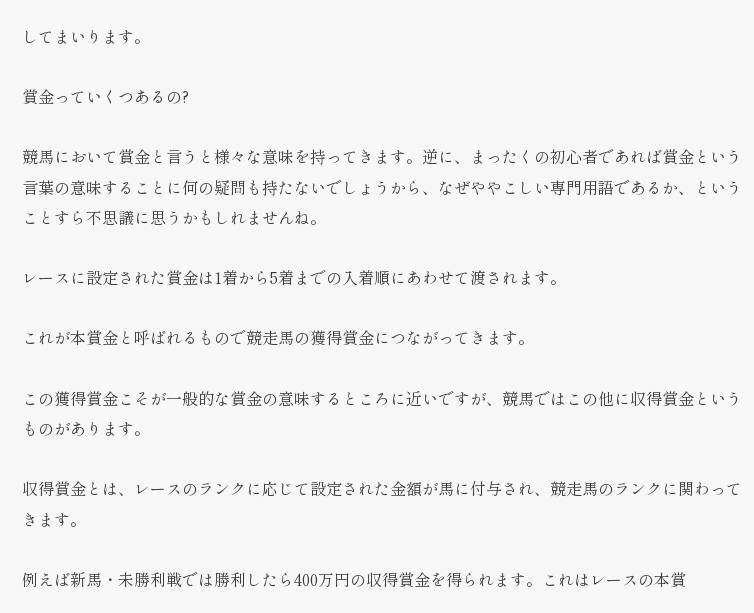してまいります。

賞金っていくつあるの?

競馬において賞金と言うと様々な意味を持ってきます。逆に、まったくの初心者であれば賞金という言葉の意味することに何の疑問も持たないでしょうから、なぜややこしい専門用語であるか、ということすら不思議に思うかもしれませんね。

レースに設定された賞金は1着から5着までの入着順にあわせて渡されます。

これが本賞金と呼ばれるもので競走馬の獲得賞金につながってきます。

この獲得賞金こそが一般的な賞金の意味するところに近いですが、競馬ではこの他に収得賞金というものがあります。

収得賞金とは、レースのランクに応じて設定された金額が馬に付与され、競走馬のランクに関わってきます。

例えば新馬・未勝利戦では勝利したら400万円の収得賞金を得られます。これはレースの本賞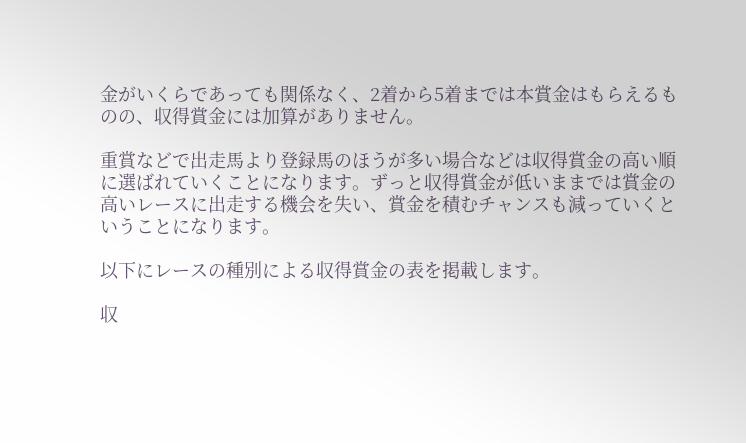金がいくらであっても関係なく、2着から5着までは本賞金はもらえるものの、収得賞金には加算がありません。

重賞などで出走馬より登録馬のほうが多い場合などは収得賞金の高い順に選ばれていくことになります。ずっと収得賞金が低いままでは賞金の高いレースに出走する機会を失い、賞金を積むチャンスも減っていくということになります。

以下にレースの種別による収得賞金の表を掲載します。

収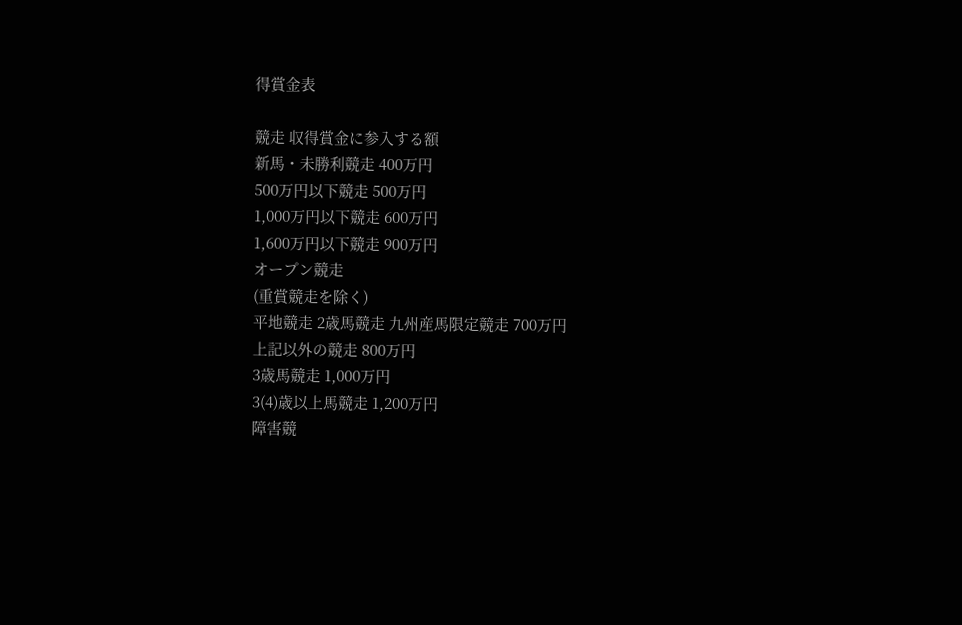得賞金表

競走 収得賞金に参入する額
新馬・未勝利競走 400万円
500万円以下競走 500万円
1,000万円以下競走 600万円
1,600万円以下競走 900万円
オープン競走
(重賞競走を除く)
平地競走 2歳馬競走 九州産馬限定競走 700万円
上記以外の競走 800万円
3歳馬競走 1,000万円
3(4)歳以上馬競走 1,200万円
障害競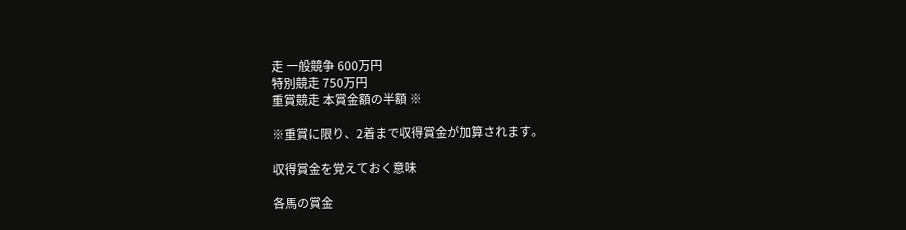走 一般競争 600万円
特別競走 750万円
重賞競走 本賞金額の半額 ※

※重賞に限り、2着まで収得賞金が加算されます。

収得賞金を覚えておく意味

各馬の賞金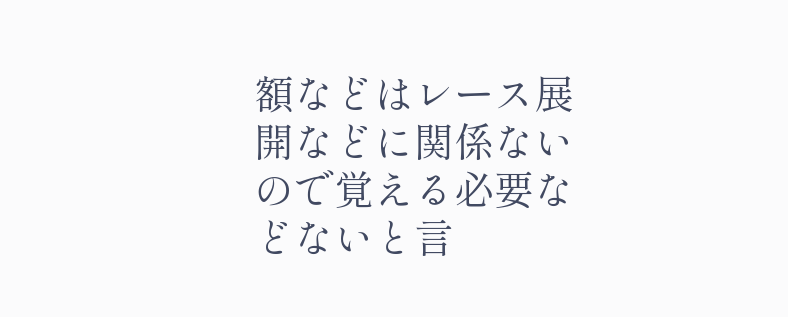額などはレース展開などに関係ないので覚える必要などないと言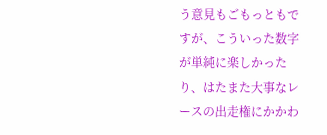う意見もごもっともですが、こういった数字が単純に楽しかったり、はたまた大事なレースの出走権にかかわ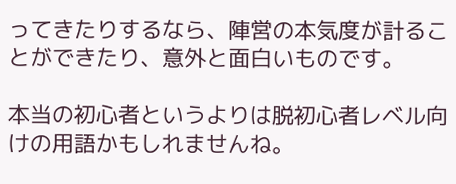ってきたりするなら、陣営の本気度が計ることができたり、意外と面白いものです。

本当の初心者というよりは脱初心者レベル向けの用語かもしれませんね。